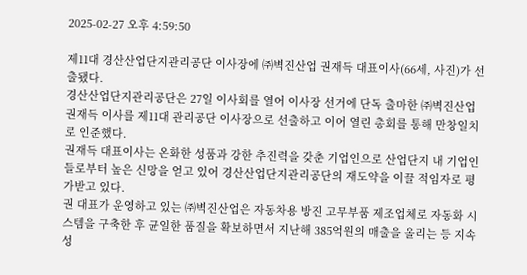2025-02-27 오후 4:59:50

제11대 경산산업단지관리공단 이사장에 ㈜벽진산업 권재득 대표이사(66세, 사진)가 선출됐다.
경산산업단지관리공단은 27일 이사회를 열어 이사장 선거에 단독 출마한 ㈜벽진산업 권재득 이사를 제11대 관리공단 이사장으로 선출하고 이어 열린 총회를 통해 만창일치로 인준했다.
권재득 대표이사는 온화한 성품과 강한 추진력을 갖춘 기업인으로 산업단지 내 기업인들로부터 높은 신망을 얻고 있어 경산산업단지관리공단의 재도약을 이끌 적임자로 평가받고 있다.
권 대표가 운영하고 있는 ㈜벽진산업은 자동차용 방진 고무부품 제조업체로 자동화 시스템을 구축한 후 균일한 품질을 확보하면서 지난해 385억원의 매출을 올리는 등 지속 성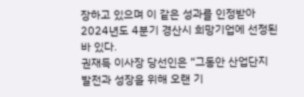장하고 있으며 이 같은 성과를 인정받아 2024년도 4분기 경산시 희망기업에 선정된 바 있다.
권재득 이사장 당선인은 “그동안 산업단지 발전과 성장을 위해 오랜 기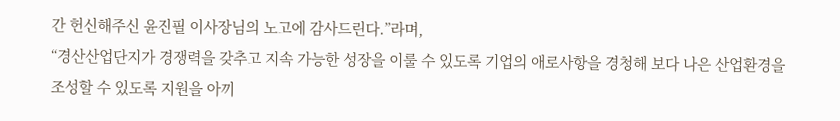간 헌신해주신 윤진필 이사장님의 노고에 감사드린다.”라며,
“경산산업단지가 경쟁력을 갖추고 지속 가능한 성장을 이룰 수 있도록 기업의 애로사항을 경청해 보다 나은 산업환경을 조성할 수 있도록 지원을 아끼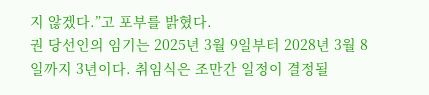지 않겠다.”고 포부를 밝혔다.
권 당선인의 임기는 2025년 3월 9일부터 2028년 3월 8일까지 3년이다. 취임식은 조만간 일정이 결정될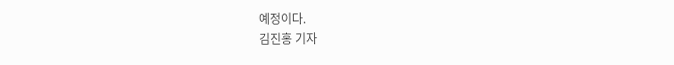예정이다.
김진홍 기자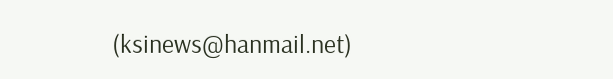(ksinews@hanmail.net)